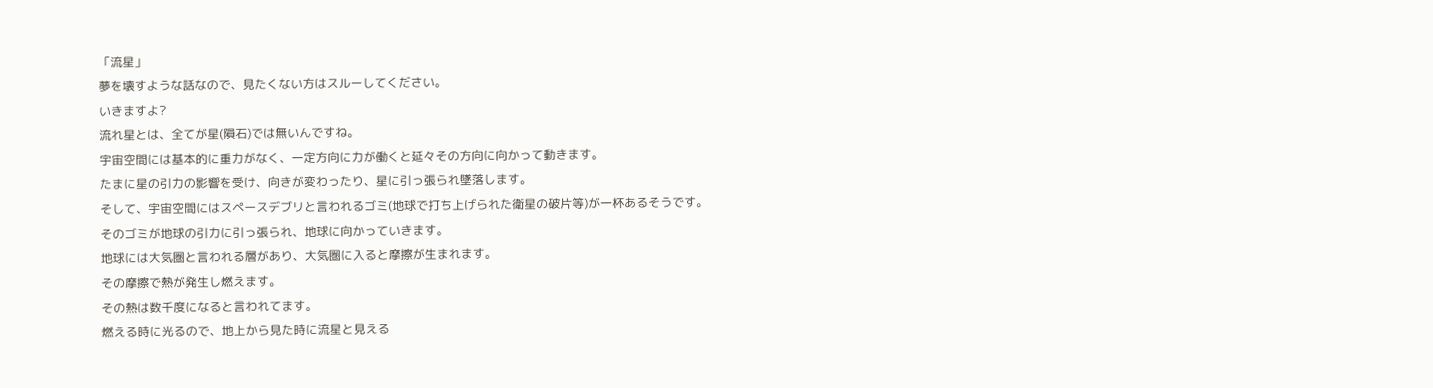「流星」
夢を壊すような話なので、見たくない方はスルーしてください。
いきますよ?
流れ星とは、全てが星(隕石)では無いんですね。
宇宙空間には基本的に重力がなく、一定方向に力が働くと延々その方向に向かって動きます。
たまに星の引力の影響を受け、向きが変わったり、星に引っ張られ墜落します。
そして、宇宙空間にはスペースデブリと言われるゴミ(地球で打ち上げられた衛星の破片等)が一杯あるそうです。
そのゴミが地球の引力に引っ張られ、地球に向かっていきます。
地球には大気圏と言われる層があり、大気圏に入ると摩擦が生まれます。
その摩擦で熱が発生し燃えます。
その熱は数千度になると言われてます。
燃える時に光るので、地上から見た時に流星と見える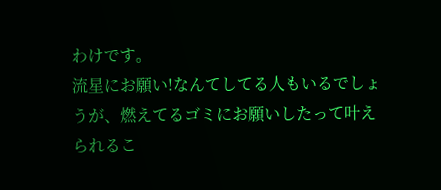わけです。
流星にお願い!なんてしてる人もいるでしょうが、燃えてるゴミにお願いしたって叶えられるこ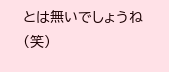とは無いでしょうね(笑)